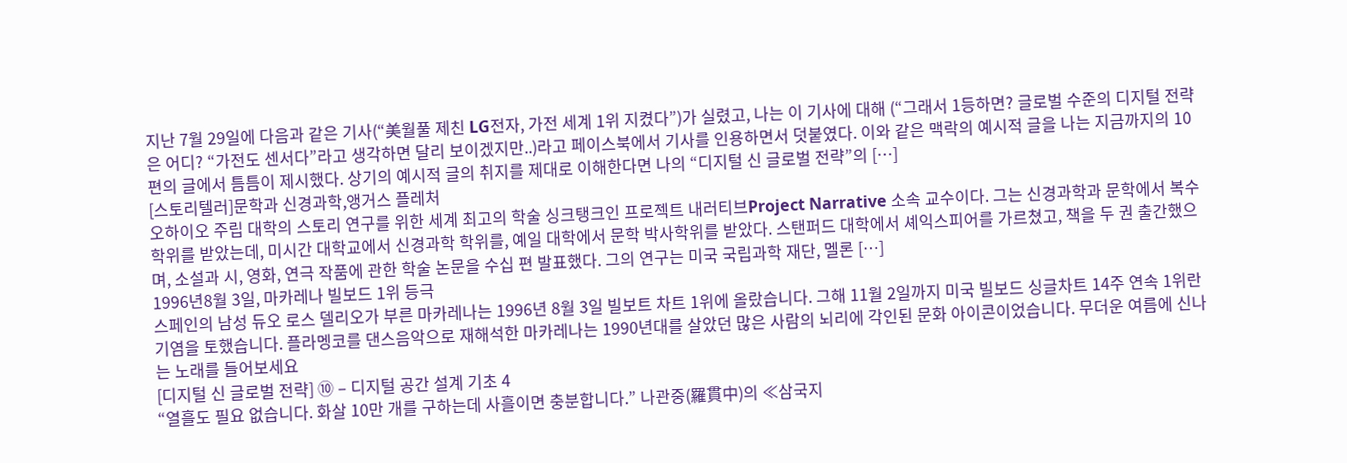지난 7월 29일에 다음과 같은 기사(“美월풀 제친 LG전자, 가전 세계 1위 지켰다”)가 실렸고, 나는 이 기사에 대해 (“그래서 1등하면? 글로벌 수준의 디지털 전략은 어디? “가전도 센서다”라고 생각하면 달리 보이겠지만..)라고 페이스북에서 기사를 인용하면서 덧붙였다. 이와 같은 맥락의 예시적 글을 나는 지금까지의 10편의 글에서 틈틈이 제시했다. 상기의 예시적 글의 취지를 제대로 이해한다면 나의 “디지털 신 글로벌 전략”의 […]
[스토리텔러]문학과 신경과학,앵거스 플레처
오하이오 주립 대학의 스토리 연구를 위한 세계 최고의 학술 싱크탱크인 프로젝트 내러티브Project Narrative 소속 교수이다. 그는 신경과학과 문학에서 복수 학위를 받았는데, 미시간 대학교에서 신경과학 학위를, 예일 대학에서 문학 박사학위를 받았다. 스탠퍼드 대학에서 셰익스피어를 가르쳤고, 책을 두 권 출간했으며, 소설과 시, 영화, 연극 작품에 관한 학술 논문을 수십 편 발표했다. 그의 연구는 미국 국립과학 재단, 멜론 […]
1996년8월 3일, 마카레나 빌보드 1위 등극
스페인의 남성 듀오 로스 델리오가 부른 마카레나는 1996년 8월 3일 빌보트 차트 1위에 올랐습니다. 그해 11월 2일까지 미국 빌보드 싱글차트 14주 연속 1위란 기염을 토했습니다. 플라멩코를 댄스음악으로 재해석한 마카레나는 1990년대를 살았던 많은 사람의 뇌리에 각인된 문화 아이콘이었습니다. 무더운 여름에 신나는 노래를 들어보세요
[디지털 신 글로벌 전략] ⑩ – 디지털 공간 설계 기초 4
“열흘도 필요 없습니다. 화살 10만 개를 구하는데 사흘이면 충분합니다.” 나관중(羅貫中)의 ≪삼국지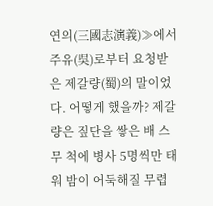연의(三國志演義)≫에서 주유(吳)로부터 요청받은 제갈량(蜀)의 말이었다. 어떻게 했을까? 제갈량은 짚단을 쌓은 배 스무 척에 병사 5명씩만 태워 밤이 어둑해질 무렵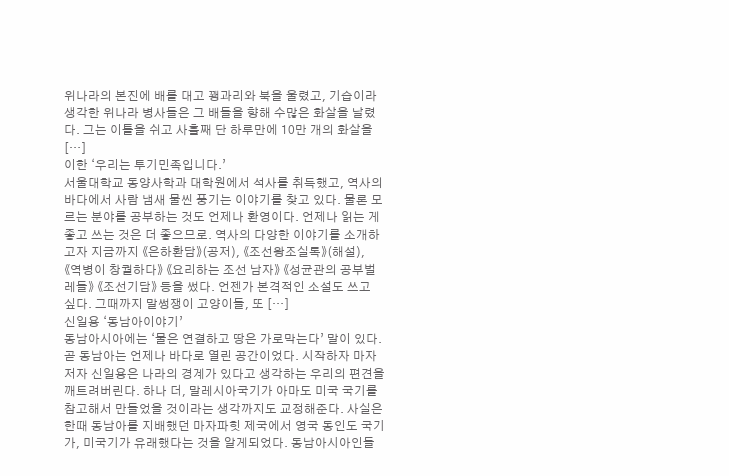위나라의 본진에 배를 대고 꽹과리와 북을 울렸고, 기습이라 생각한 위나라 병사들은 그 배들을 향해 수많은 화살을 날렸다. 그는 이틀을 쉬고 사흘째 단 하루만에 10만 개의 화살을 […]
이한 ‘우리는 투기민족입니다.’
서울대학교 동양사학과 대학원에서 석사를 취득했고, 역사의 바다에서 사람 냄새 물씬 풍기는 이야기를 찾고 있다. 물론 모르는 분야를 공부하는 것도 언제나 환영이다. 언제나 읽는 게 좋고 쓰는 것은 더 좋으므로. 역사의 다양한 이야기를 소개하고자 지금까지 《은하환담》(공저), 《조선왕조실톡》(해설), 《역병이 창궐하다》 《요리하는 조선 남자》 《성균관의 공부벌레들》 《조선기담》 등을 썼다. 언젠가 본격적인 소설도 쓰고 싶다. 그때까지 말썽쟁이 고양이들, 또 […]
신일용 ‘동남아이야기’
동남아시아에는 ‘물은 연결하고 땅은 가로막는다’ 말이 있다. 곧 동남아는 언제나 바다로 열린 공간이었다. 시작하자 마자 저자 신일용은 나라의 경계가 있다고 생각하는 우리의 편견을 깨트려버린다. 하나 더, 말레시아국기가 아마도 미국 국기를 참고해서 만들었을 것이라는 생각까지도 교정해준다. 사실은 한때 동남아를 지배했던 마자파힛 제국에서 영국 동인도 국기가, 미국기가 유래했다는 것을 알게되었다. 동남아시아인들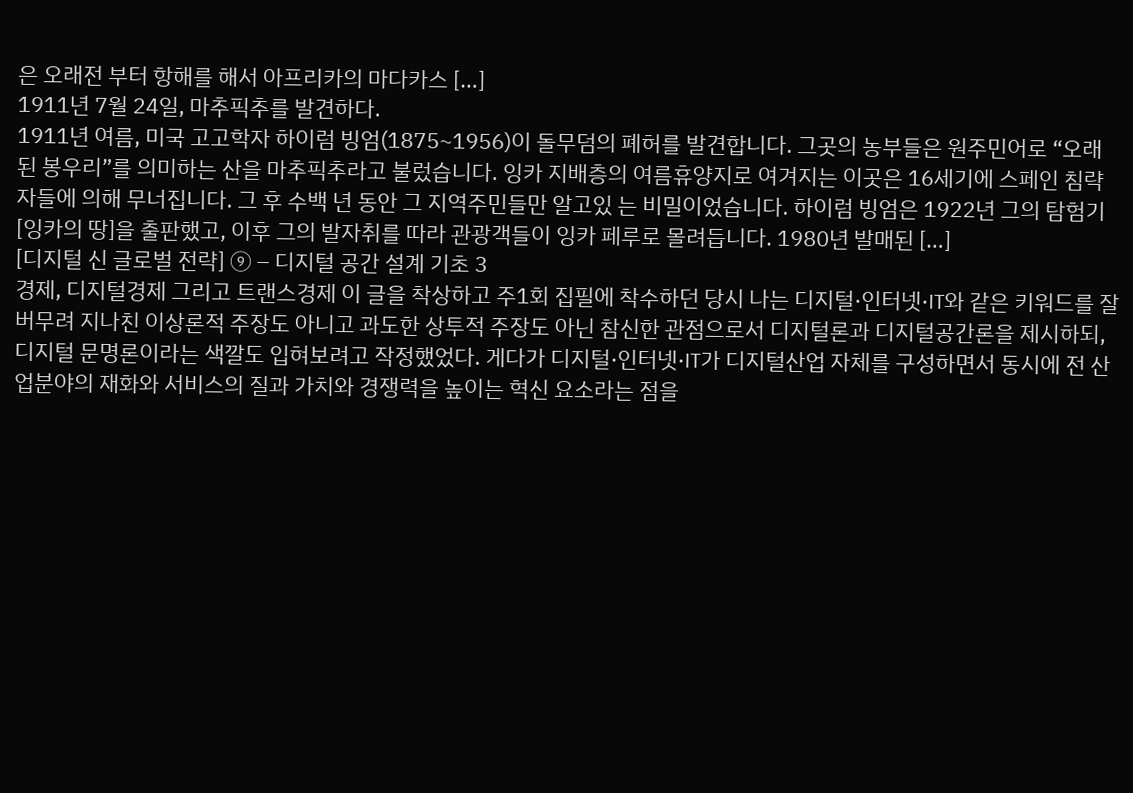은 오래전 부터 항해를 해서 아프리카의 마다카스 […]
1911년 7월 24일, 마추픽추를 발견하다.
1911년 여름, 미국 고고학자 하이럼 빙엄(1875~1956)이 돌무덤의 폐허를 발견합니다. 그곳의 농부들은 원주민어로 “오래된 봉우리”를 의미하는 산을 마추픽추라고 불렀습니다. 잉카 지배층의 여름휴양지로 여겨지는 이곳은 16세기에 스페인 침략자들에 의해 무너집니다. 그 후 수백 년 동안 그 지역주민들만 알고있 는 비밀이었습니다. 하이럼 빙엄은 1922년 그의 탐험기 [잉카의 땅]을 출판했고, 이후 그의 발자취를 따라 관광객들이 잉카 페루로 몰려듭니다. 1980년 발매된 […]
[디지털 신 글로벌 전략] ⑨ – 디지털 공간 설계 기초 3
경제, 디지털경제 그리고 트랜스경제 이 글을 착상하고 주1회 집필에 착수하던 당시 나는 디지털·인터넷·IT와 같은 키워드를 잘 버무려 지나친 이상론적 주장도 아니고 과도한 상투적 주장도 아닌 참신한 관점으로서 디지털론과 디지털공간론을 제시하되, 디지털 문명론이라는 색깔도 입혀보려고 작정했었다. 게다가 디지털·인터넷·IT가 디지털산업 자체를 구성하면서 동시에 전 산업분야의 재화와 서비스의 질과 가치와 경쟁력을 높이는 혁신 요소라는 점을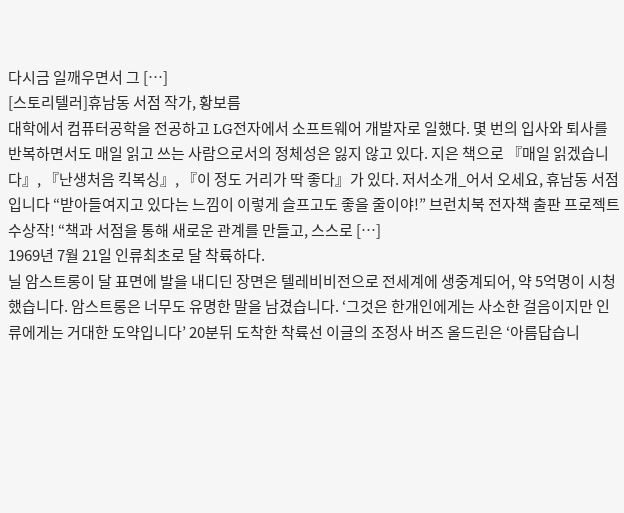다시금 일깨우면서 그 […]
[스토리텔러]휴남동 서점 작가, 황보름
대학에서 컴퓨터공학을 전공하고 LG전자에서 소프트웨어 개발자로 일했다. 몇 번의 입사와 퇴사를 반복하면서도 매일 읽고 쓰는 사람으로서의 정체성은 잃지 않고 있다. 지은 책으로 『매일 읽겠습니다』, 『난생처음 킥복싱』, 『이 정도 거리가 딱 좋다』가 있다. 저서소개_어서 오세요, 휴남동 서점입니다 “받아들여지고 있다는 느낌이 이렇게 슬프고도 좋을 줄이야!” 브런치북 전자책 출판 프로젝트 수상작! “책과 서점을 통해 새로운 관계를 만들고, 스스로 […]
1969년 7월 21일 인류최초로 달 착륙하다.
닐 암스트롱이 달 표면에 발을 내디딘 장면은 텔레비비전으로 전세계에 생중계되어, 약 5억명이 시청했습니다. 암스트롱은 너무도 유명한 말을 남겼습니다. ‘그것은 한개인에게는 사소한 걸음이지만 인류에게는 거대한 도약입니다’ 20분뒤 도착한 착륙선 이글의 조정사 버즈 올드린은 ‘아름답습니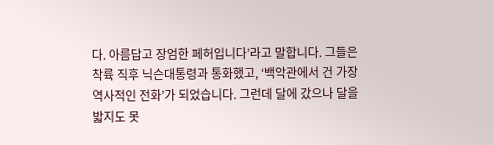다. 아름답고 장엄한 페허입니다’라고 말합니다. 그들은 착륙 직후 닉슨대통령과 통화했고, ‘백악관에서 건 가장 역사적인 전화’가 되었습니다. 그런데 달에 갔으나 달을 밟지도 못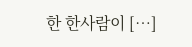한 한사람이 […]